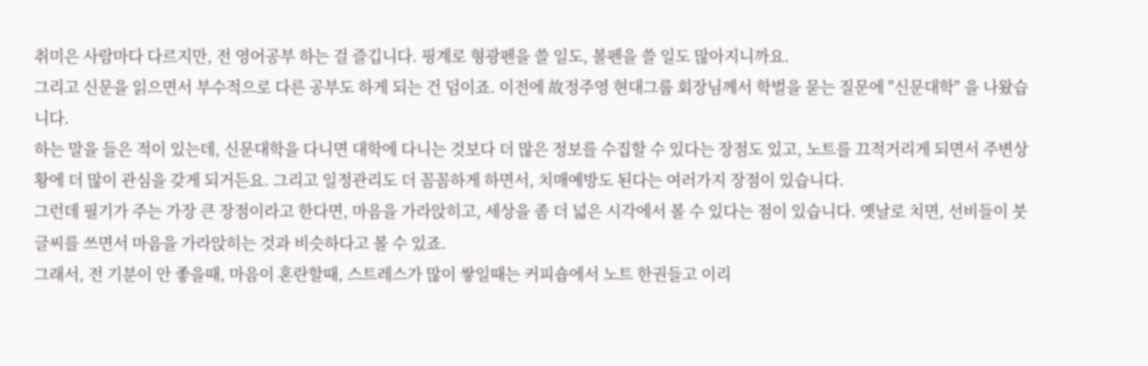취미은 사람마다 다르지만, 전 영어공부 하는 걸 즐깁니다. 핑계로 형광펜을 쓸 일도, 볼펜을 쓸 일도 많아지니까요.
그리고 신문을 읽으면서 부수적으로 다른 공부도 하게 되는 건 덤이죠. 이전에 故정주영 현대그룹 회장님께서 학벌을 묻는 질문에 "신문대학" 을 나왔습니다.
하는 말을 들은 적이 있는데, 신문대학을 다니면 대학에 다니는 것보다 더 많은 정보를 수집할 수 있다는 장점도 있고, 노트를 끄적거리게 되면서 주변상황에 더 많이 관심을 갖게 되거든요. 그리고 일정관리도 더 꼼꼼하게 하면서, 치매예방도 된다는 여러가지 장점이 있습니다.
그런데 필기가 주는 가장 큰 장점이라고 한다면, 마음을 가라앉히고, 세상을 좀 더 넓은 시각에서 볼 수 있다는 점이 있습니다. 옛날로 치면, 선비들이 붓글씨를 쓰면서 마음을 가라앉히는 것과 비슷하다고 볼 수 있죠.
그래서, 전 기분이 안 좋을때, 마음이 혼란할때, 스트레스가 많이 쌓일때는 커피숍에서 노트 한권들고 이리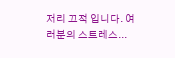저리 끄적 입니다. 여러분의 스트레스...